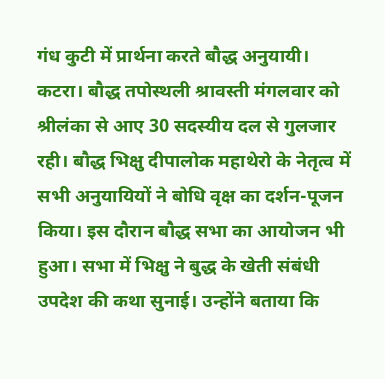गंध कुटी में प्रार्थना करते बौद्ध अनुयायी।
कटरा। बौद्ध तपोस्थली श्रावस्ती मंगलवार को श्रीलंका से आए 30 सदस्यीय दल से गुलजार रही। बौद्ध भिक्षु दीपालोक महाथेरो के नेतृत्व में सभी अनुयायियों ने बोधि वृक्ष का दर्शन-पूजन किया। इस दौरान बौद्ध सभा का आयोजन भी हुआ। सभा में भिक्षु ने बुद्ध के खेती संबंधी उपदेश की कथा सुनाई। उन्होंने बताया कि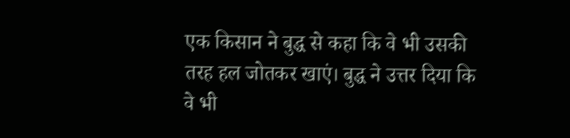एक किसान ने बुद्ध से कहा कि वे भी उसकी तरह हल जोतकर खाएं। बुद्ध ने उत्तर दिया कि वे भी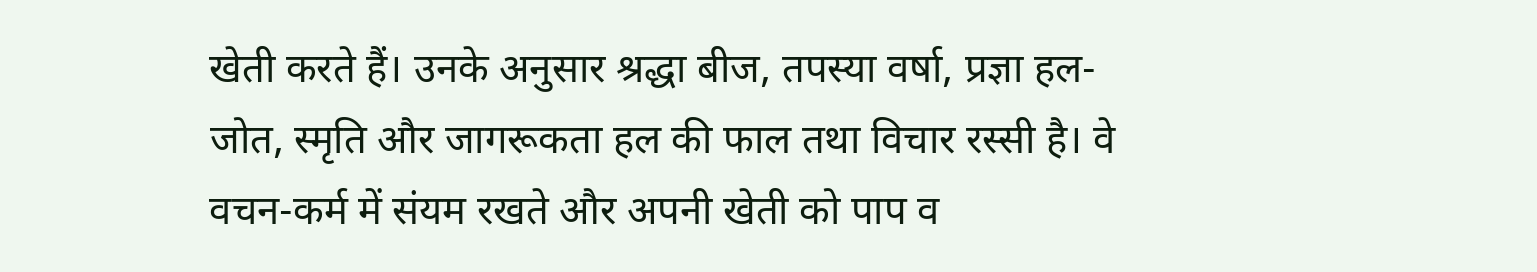खेती करते हैं। उनके अनुसार श्रद्धा बीज, तपस्या वर्षा, प्रज्ञा हल-जोत, स्मृति और जागरूकता हल की फाल तथा विचार रस्सी है। वे वचन-कर्म में संयम रखते और अपनी खेती को पाप व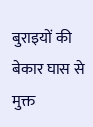बुराइयों की बेकार घास से मुक्त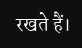रखते हैं।